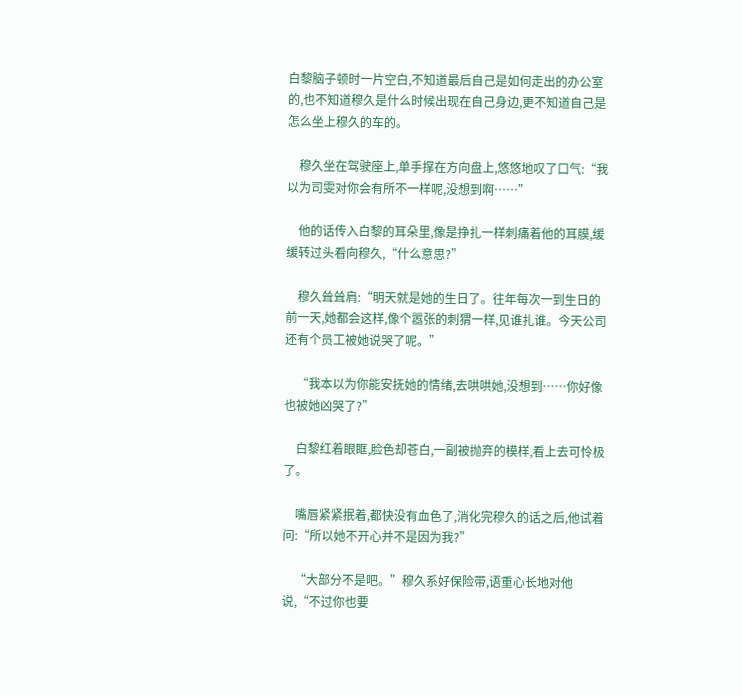白黎脑子顿时一片空白,不知道最后自己是如何走出的办公室的,也不知道穆久是什么时候出现在自己身边,更不知道自己是怎么坐上穆久的车的。

    穆久坐在驾驶座上,单手撑在方向盘上,悠悠地叹了口气:“我以为司雯对你会有所不一样呢,没想到啊……”

    他的话传入白黎的耳朵里,像是挣扎一样刺痛着他的耳膜,缓缓转过头看向穆久,“什么意思?”

    穆久耸耸肩:“明天就是她的生日了。往年每次一到生日的前一天,她都会这样,像个嚣张的刺猬一样,见谁扎谁。今天公司还有个员工被她说哭了呢。”

    “我本以为你能安抚她的情绪,去哄哄她,没想到……你好像也被她凶哭了?”

    白黎红着眼眶,脸色却苍白,一副被抛弃的模样,看上去可怜极了。

    嘴唇紧紧抿着,都快没有血色了,消化完穆久的话之后,他试着问:“所以她不开心并不是因为我?”

    “大部分不是吧。”穆久系好保险带,语重心长地对他说,“不过你也要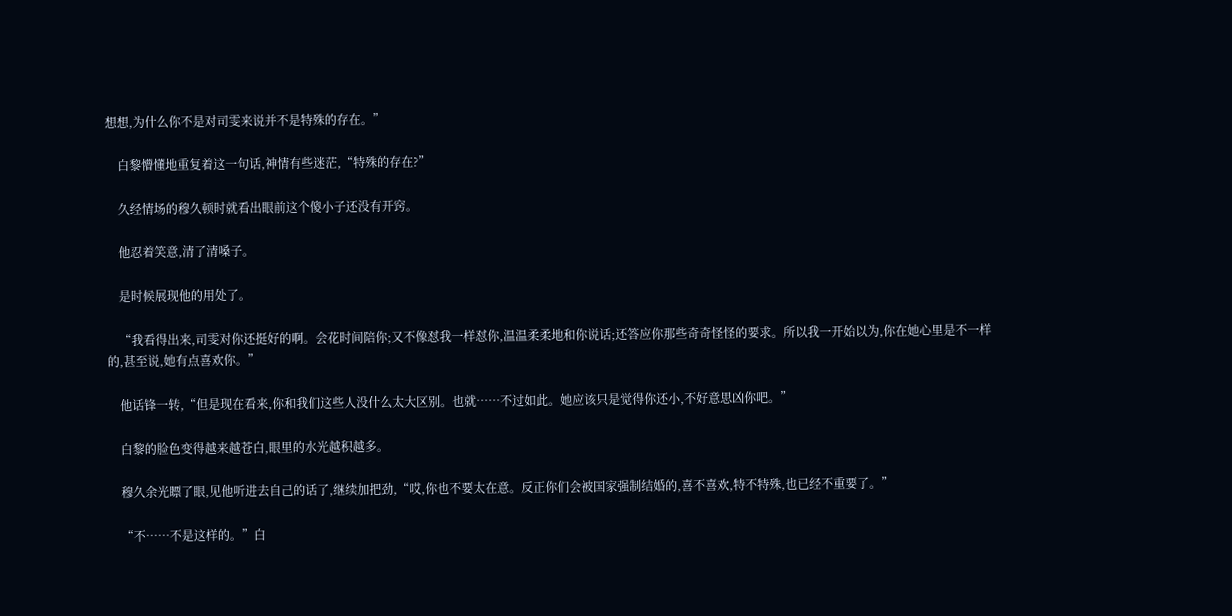想想,为什么你不是对司雯来说并不是特殊的存在。”

    白黎懵懂地重复着这一句话,神情有些迷茫,“特殊的存在?”

    久经情场的穆久顿时就看出眼前这个傻小子还没有开窍。

    他忍着笑意,清了清嗓子。

    是时候展现他的用处了。

    “我看得出来,司雯对你还挺好的啊。会花时间陪你;又不像怼我一样怼你,温温柔柔地和你说话;还答应你那些奇奇怪怪的要求。所以我一开始以为,你在她心里是不一样的,甚至说,她有点喜欢你。”

    他话锋一转,“但是现在看来,你和我们这些人没什么太大区别。也就……不过如此。她应该只是觉得你还小,不好意思凶你吧。”

    白黎的脸色变得越来越苍白,眼里的水光越积越多。

    穆久余光瞟了眼,见他听进去自己的话了,继续加把劲,“哎,你也不要太在意。反正你们会被国家强制结婚的,喜不喜欢,特不特殊,也已经不重要了。”

    “不……不是这样的。”白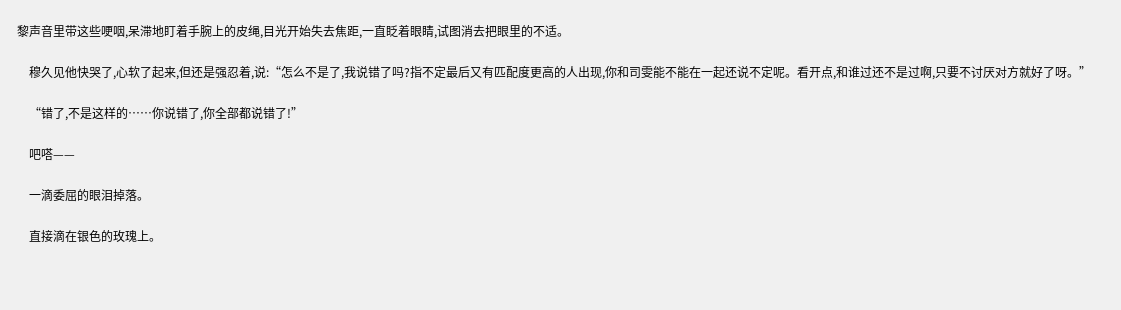黎声音里带这些哽咽,呆滞地盯着手腕上的皮绳,目光开始失去焦距,一直眨着眼睛,试图消去把眼里的不适。

    穆久见他快哭了,心软了起来,但还是强忍着,说:“怎么不是了,我说错了吗?指不定最后又有匹配度更高的人出现,你和司雯能不能在一起还说不定呢。看开点,和谁过还不是过啊,只要不讨厌对方就好了呀。”

    “错了,不是这样的……你说错了,你全部都说错了!”

    吧嗒——

    一滴委屈的眼泪掉落。

    直接滴在银色的玫瑰上。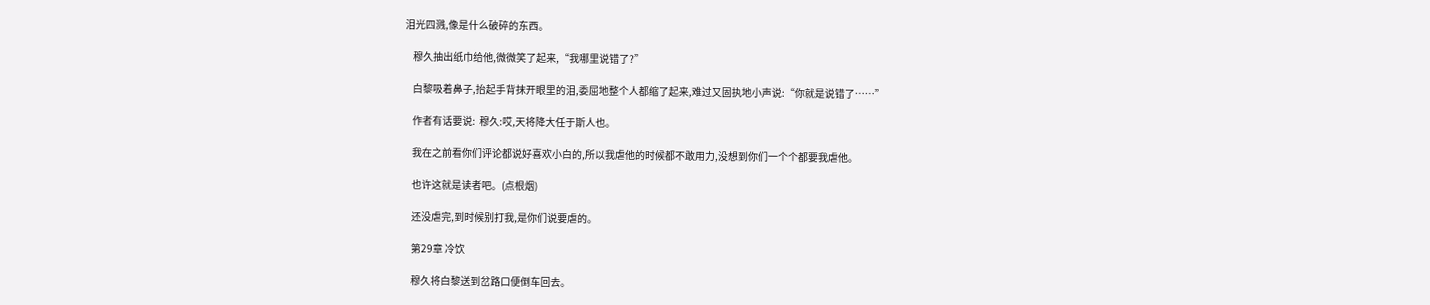泪光四溅,像是什么破碎的东西。

    穆久抽出纸巾给他,微微笑了起来,“我哪里说错了?”

    白黎吸着鼻子,抬起手背抹开眼里的泪,委屈地整个人都缩了起来,难过又固执地小声说:“你就是说错了……”

    作者有话要说:  穆久:哎,天将降大任于斯人也。

    我在之前看你们评论都说好喜欢小白的,所以我虐他的时候都不敢用力,没想到你们一个个都要我虐他。

    也许这就是读者吧。(点根烟)

    还没虐完,到时候别打我,是你们说要虐的。

    第29章 冷饮

    穆久将白黎送到岔路口便倒车回去。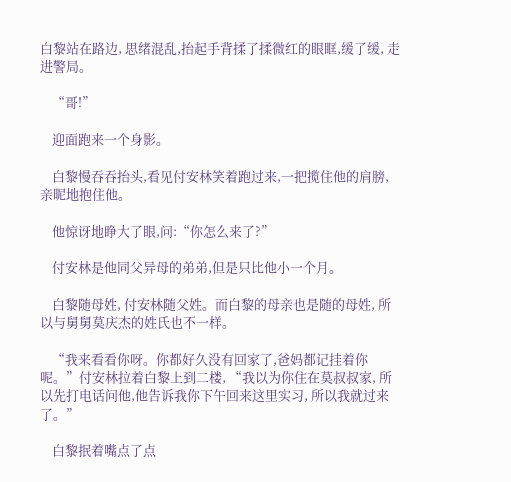白黎站在路边, 思绪混乱,抬起手背揉了揉微红的眼眶,缓了缓, 走进警局。

    “哥!”

    迎面跑来一个身影。

    白黎慢吞吞抬头,看见付安林笑着跑过来,一把揽住他的肩膀, 亲昵地抱住他。

    他惊讶地睁大了眼,问:“你怎么来了?”

    付安林是他同父异母的弟弟,但是只比他小一个月。

    白黎随母姓, 付安林随父姓。而白黎的母亲也是随的母姓, 所以与舅舅莫庆杰的姓氏也不一样。

    “我来看看你呀。你都好久没有回家了,爸妈都记挂着你呢。”付安林拉着白黎上到二楼, “我以为你住在莫叔叔家, 所以先打电话问他,他告诉我你下午回来这里实习, 所以我就过来了。”

    白黎抿着嘴点了点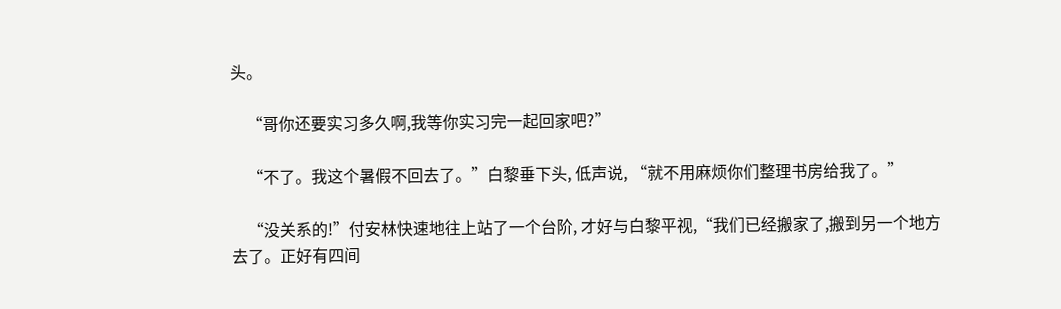头。

    “哥你还要实习多久啊,我等你实习完一起回家吧?”

    “不了。我这个暑假不回去了。”白黎垂下头, 低声说, “就不用麻烦你们整理书房给我了。”

    “没关系的!”付安林快速地往上站了一个台阶, 才好与白黎平视,“我们已经搬家了,搬到另一个地方去了。正好有四间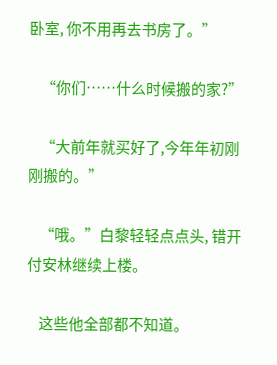卧室, 你不用再去书房了。”

    “你们……什么时候搬的家?”

    “大前年就买好了,今年年初刚刚搬的。”

    “哦。”白黎轻轻点点头, 错开付安林继续上楼。

    这些他全部都不知道。